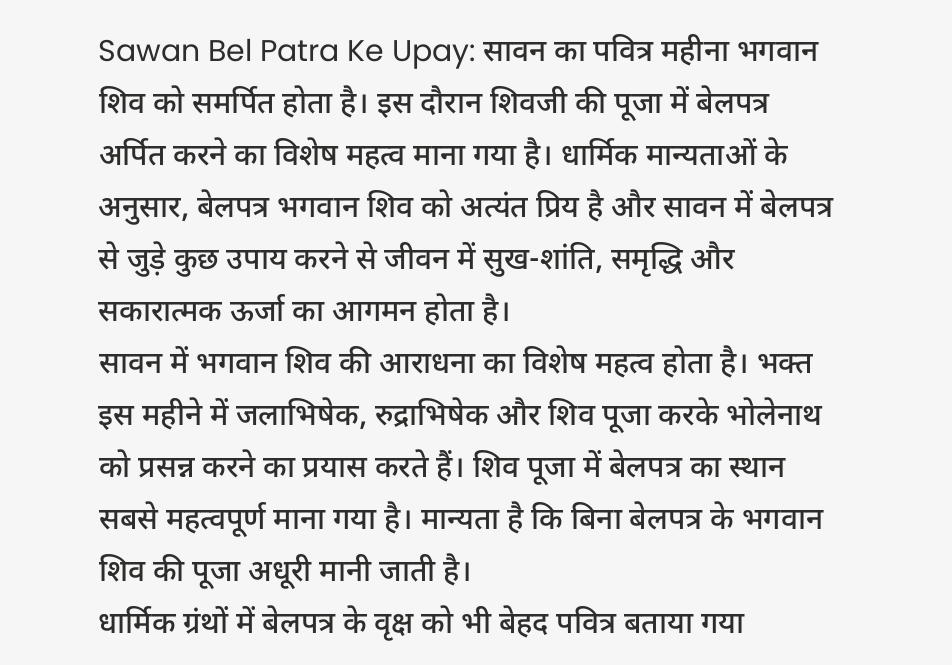Sawan Bel Patra Ke Upay: सावन का पवित्र महीना भगवान शिव को समर्पित होता है। इस दौरान शिवजी की पूजा में बेलपत्र अर्पित करने का विशेष महत्व माना गया है। धार्मिक मान्यताओं के अनुसार, बेलपत्र भगवान शिव को अत्यंत प्रिय है और सावन में बेलपत्र से जुड़े कुछ उपाय करने से जीवन में सुख-शांति, समृद्धि और सकारात्मक ऊर्जा का आगमन होता है।
सावन में भगवान शिव की आराधना का विशेष महत्व होता है। भक्त इस महीने में जलाभिषेक, रुद्राभिषेक और शिव पूजा करके भोलेनाथ को प्रसन्न करने का प्रयास करते हैं। शिव पूजा में बेलपत्र का स्थान सबसे महत्वपूर्ण माना गया है। मान्यता है कि बिना बेलपत्र के भगवान शिव की पूजा अधूरी मानी जाती है।
धार्मिक ग्रंथों में बेलपत्र के वृक्ष को भी बेहद पवित्र बताया गया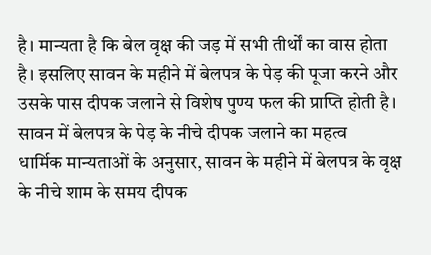है। मान्यता है कि बेल वृक्ष की जड़ में सभी तीर्थों का वास होता है। इसलिए सावन के महीने में बेलपत्र के पेड़ की पूजा करने और उसके पास दीपक जलाने से विशेष पुण्य फल की प्राप्ति होती है।
सावन में बेलपत्र के पेड़ के नीचे दीपक जलाने का महत्व
धार्मिक मान्यताओं के अनुसार, सावन के महीने में बेलपत्र के वृक्ष के नीचे शाम के समय दीपक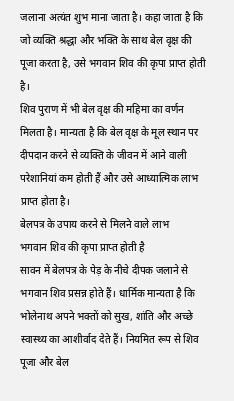जलाना अत्यंत शुभ माना जाता है। कहा जाता है कि जो व्यक्ति श्रद्धा और भक्ति के साथ बेल वृक्ष की पूजा करता है, उसे भगवान शिव की कृपा प्राप्त होती है।
शिव पुराण में भी बेल वृक्ष की महिमा का वर्णन मिलता है। मान्यता है कि बेल वृक्ष के मूल स्थान पर दीपदान करने से व्यक्ति के जीवन में आने वाली परेशानियां कम होती हैं और उसे आध्यात्मिक लाभ प्राप्त होता है।
बेलपत्र के उपाय करने से मिलने वाले लाभ
भगवान शिव की कृपा प्राप्त होती है
सावन में बेलपत्र के पेड़ के नीचे दीपक जलाने से भगवान शिव प्रसन्न होते हैं। धार्मिक मान्यता है कि भोलेनाथ अपने भक्तों को सुख, शांति और अच्छे स्वास्थ्य का आशीर्वाद देते हैं। नियमित रूप से शिव पूजा और बेल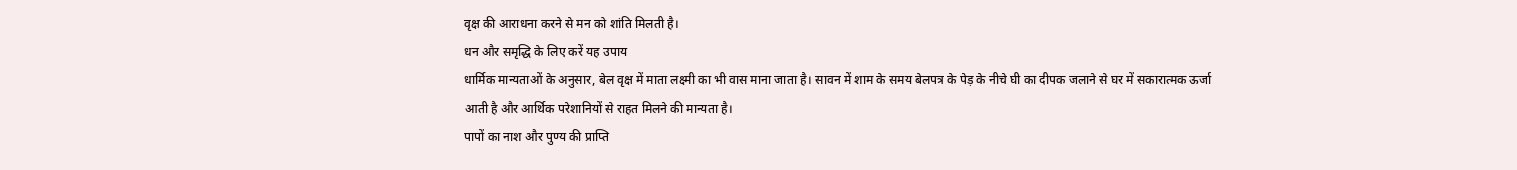वृक्ष की आराधना करने से मन को शांति मिलती है।
धन और समृद्धि के लिए करें यह उपाय
धार्मिक मान्यताओं के अनुसार, बेल वृक्ष में माता लक्ष्मी का भी वास माना जाता है। सावन में शाम के समय बेलपत्र के पेड़ के नीचे घी का दीपक जलाने से घर में सकारात्मक ऊर्जा आती है और आर्थिक परेशानियों से राहत मिलने की मान्यता है।
पापों का नाश और पुण्य की प्राप्ति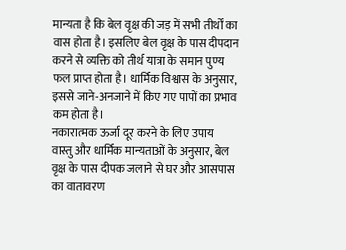मान्यता है कि बेल वृक्ष की जड़ में सभी तीर्थों का वास होता है। इसलिए बेल वृक्ष के पास दीपदान करने से व्यक्ति को तीर्थ यात्रा के समान पुण्य फल प्राप्त होता है। धार्मिक विश्वास के अनुसार, इससे जाने-अनजाने में किए गए पापों का प्रभाव कम होता है।
नकारात्मक ऊर्जा दूर करने के लिए उपाय
वास्तु और धार्मिक मान्यताओं के अनुसार, बेल वृक्ष के पास दीपक जलाने से घर और आसपास का वातावरण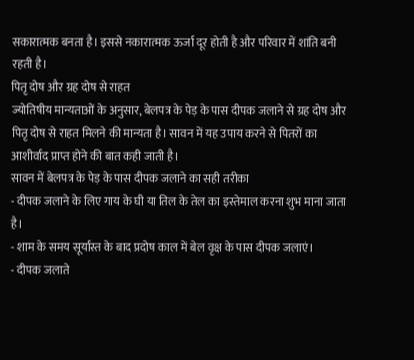सकारात्मक बनता है। इससे नकारात्मक ऊर्जा दूर होती है और परिवार में शांति बनी रहती है।
पितृ दोष और ग्रह दोष से राहत
ज्योतिषीय मान्यताओं के अनुसार, बेलपत्र के पेड़ के पास दीपक जलाने से ग्रह दोष और पितृ दोष से राहत मिलने की मान्यता है। सावन में यह उपाय करने से पितरों का आशीर्वाद प्राप्त होने की बात कही जाती है।
सावन में बेलपत्र के पेड़ के पास दीपक जलाने का सही तरीका
- दीपक जलाने के लिए गाय के घी या तिल के तेल का इस्तेमाल करना शुभ माना जाता है।
- शाम के समय सूर्यास्त के बाद प्रदोष काल में बेल वृक्ष के पास दीपक जलाएं।
- दीपक जलाते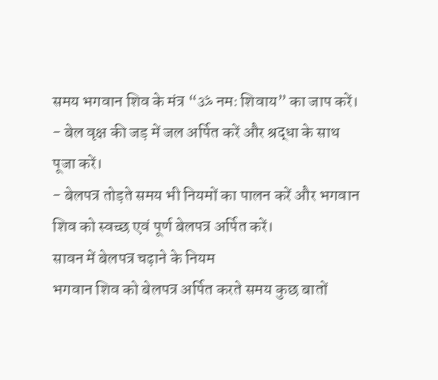समय भगवान शिव के मंत्र “ॐ नमः शिवाय” का जाप करें।
- बेल वृक्ष की जड़ में जल अर्पित करें और श्रद्धा के साथ पूजा करें।
- बेलपत्र तोड़ते समय भी नियमों का पालन करें और भगवान शिव को स्वच्छ एवं पूर्ण बेलपत्र अर्पित करें।
सावन में बेलपत्र चढ़ाने के नियम
भगवान शिव को बेलपत्र अर्पित करते समय कुछ बातों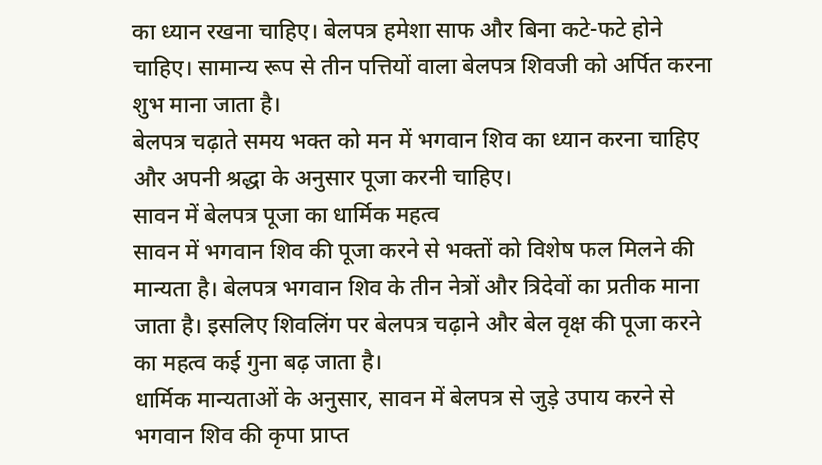का ध्यान रखना चाहिए। बेलपत्र हमेशा साफ और बिना कटे-फटे होने चाहिए। सामान्य रूप से तीन पत्तियों वाला बेलपत्र शिवजी को अर्पित करना शुभ माना जाता है।
बेलपत्र चढ़ाते समय भक्त को मन में भगवान शिव का ध्यान करना चाहिए और अपनी श्रद्धा के अनुसार पूजा करनी चाहिए।
सावन में बेलपत्र पूजा का धार्मिक महत्व
सावन में भगवान शिव की पूजा करने से भक्तों को विशेष फल मिलने की मान्यता है। बेलपत्र भगवान शिव के तीन नेत्रों और त्रिदेवों का प्रतीक माना जाता है। इसलिए शिवलिंग पर बेलपत्र चढ़ाने और बेल वृक्ष की पूजा करने का महत्व कई गुना बढ़ जाता है।
धार्मिक मान्यताओं के अनुसार, सावन में बेलपत्र से जुड़े उपाय करने से भगवान शिव की कृपा प्राप्त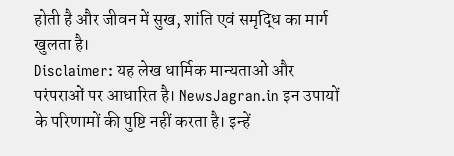होती है और जीवन में सुख, शांति एवं समृद्धि का मार्ग खुलता है।
Disclaimer: यह लेख धार्मिक मान्यताओं और परंपराओं पर आधारित है। NewsJagran.in इन उपायों के परिणामों की पुष्टि नहीं करता है। इन्हें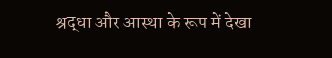श्रद्धा और आस्था के रूप में देखा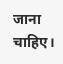जाना चाहिए।